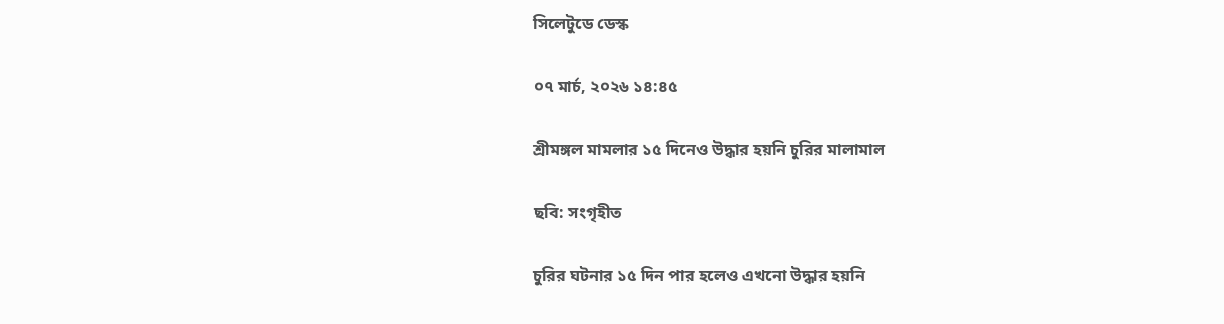সিলেটুডে ডেস্ক

০৭ মার্চ, ২০২৬ ১৪:৪৫

শ্রীমঙ্গল মামলার ১৫ দিনেও উদ্ধার হয়নি চুরির মালামাল

ছবি: সংগৃহীত

চুরির ঘটনার ১৫ দিন পার হলেও এখনো উদ্ধার হয়নি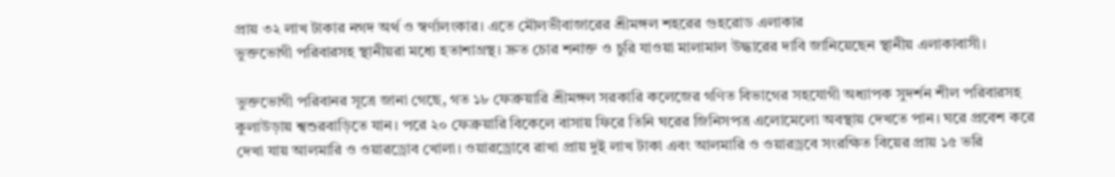প্রায় ৩২ লাখ টাকার নগদ অর্থ ও স্বর্ণালংকার। এতে মৌলভীবাজারের শ্রীমঙ্গল শহরের গুহরোড এলাকার
ভুক্তভোগী পরিবারসহ স্থানীয়রা মধ্যে হতাশাগ্রস্থ। দ্রুত চোর শনাক্ত ও চুরি যাওয়া মালামাল উদ্ধারের দাবি জানিয়েছেন স্থানীয় এলাকাবাসী।

ভুক্তভোগী পরিবানর সূত্রে জানা গেছে, গত ১৮ ফেব্রুয়ারি শ্রীমঙ্গল সরকারি কলেজের গণিত বিভাগের সহযোগী অধ্যাপক সুদর্শন শীল পরিবারসহ কুলাউড়ায় শ্বশুরবাড়িতে যান। পরে ২০ ফেব্রুয়ারি বিকেলে বাসায় ফিরে তিনি ঘরের জিনিসপত্র এলোমেলো অবস্থায় দেখতে পান। ঘরে প্রবেশ করে দেখা যায় আলমারি ও ওয়ারড্রোব খোলা। ওয়ারড্রোবে রাখা প্রায় দুই লাখ টাকা এবং আলমারি ও ওয়ারড্রবে সংরক্ষিত বিয়ের প্রায় ১৫ ভরি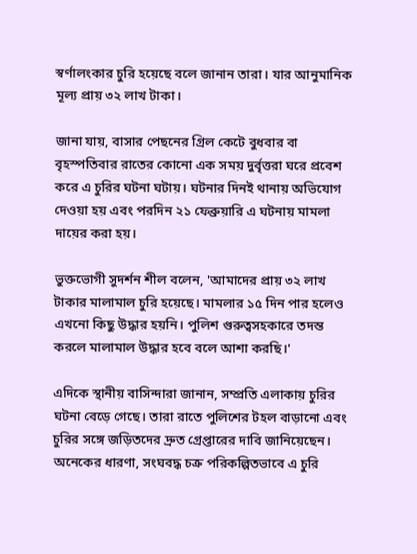স্বর্ণালংকার চুরি হয়েছে বলে জানান তারা। যার আনুমানিক মূল্য প্রায় ৩২ লাখ টাকা।

জানা যায়, বাসার পেছনের গ্রিল কেটে বুধবার বা বৃহস্পতিবার রাতের কোনো এক সময় দুর্বৃত্তরা ঘরে প্রবেশ করে এ চুরির ঘটনা ঘটায়। ঘটনার দিনই থানায় অভিযোগ দেওয়া হয় এবং পরদিন ২১ ফেব্রুয়ারি এ ঘটনায় মামলা দায়ের করা হয়।

ভুক্তভোগী সুদর্শন শীল বলেন, 'আমাদের প্রায় ৩২ লাখ টাকার মালামাল চুরি হয়েছে। মামলার ১৫ দিন পার হলেও এখনো কিছু উদ্ধার হয়নি। পুলিশ গুরুত্বসহকারে তদন্ত করলে মালামাল উদ্ধার হবে বলে আশা করছি।'

এদিকে স্থানীয় বাসিন্দারা জানান, সম্প্রতি এলাকায় চুরির ঘটনা বেড়ে গেছে। তারা রাতে পুলিশের টহল বাড়ানো এবং চুরির সঙ্গে জড়িতদের দ্রুত গ্রেপ্তারের দাবি জানিয়েছেন। অনেকের ধারণা, সংঘবদ্ধ চক্র পরিকল্পিতভাবে এ চুরি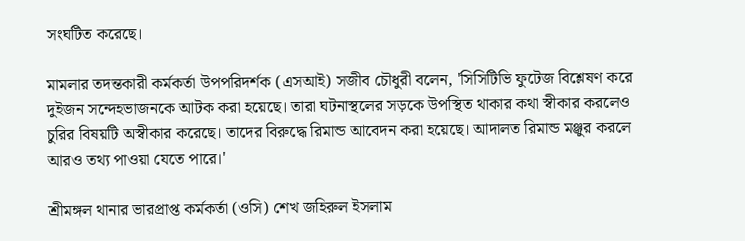সংঘটিত করেছে।

মামলার তদন্তকারী কর্মকর্তা উপপরিদর্শক (এসআই) সজীব চৌধুরী বলেন, 'সিসিটিভি ফুটেজ বিশ্লেষণ করে দুইজন সন্দেহভাজনকে আটক করা হয়েছে। তারা ঘটনাস্থলের সড়কে উপস্থিত থাকার কথা স্বীকার করলেও চুরির বিষয়টি অস্বীকার করেছে। তাদের বিরুদ্ধে রিমান্ড আবেদন করা হয়েছে। আদালত রিমান্ড মঞ্জুর করলে আরও তথ্য পাওয়া যেতে পারে।'

শ্রীমঙ্গল থানার ভারপ্রাপ্ত কর্মকর্তা (ওসি) শেখ জহিরুল ইসলাম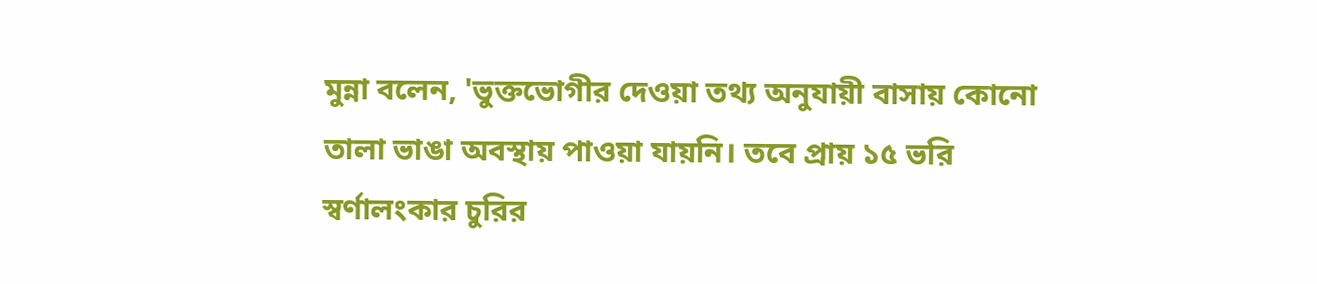মুন্না বলেন, 'ভুক্তভোগীর দেওয়া তথ্য অনুযায়ী বাসায় কোনো তালা ভাঙা অবস্থায় পাওয়া যায়নি। তবে প্রায় ১৫ ভরি স্বর্ণালংকার চুরির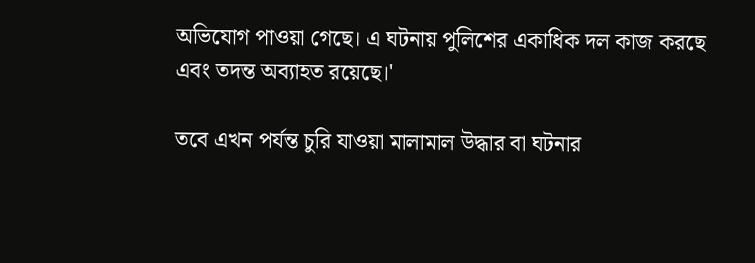অভিযোগ পাওয়া গেছে। এ ঘটনায় পুলিশের একাধিক দল কাজ করছে এবং তদন্ত অব্যাহত রয়েছে।'

তবে এখন পর্যন্ত চুরি যাওয়া মালামাল উদ্ধার বা ঘটনার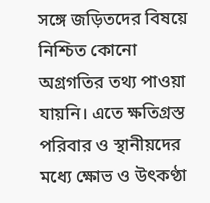সঙ্গে জড়িতদের বিষয়ে নিশ্চিত কোনো অগ্রগতির তথ্য পাওয়া যায়নি। এতে ক্ষতিগ্রস্ত পরিবার ও স্থানীয়দের মধ্যে ক্ষোভ ও উৎকণ্ঠা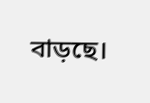বাড়ছে।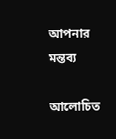আপনার মন্তব্য

আলোচিত